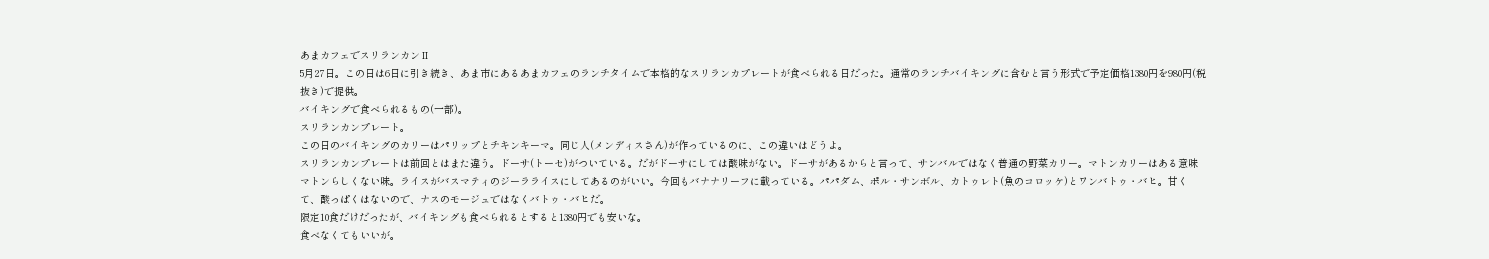あまカフェでスリランカンⅡ
5月27日。この日は6日に引き続き、あま市にあるあまカフェのランチタイムで本格的なスリランカプレートが食べられる日だった。通常のランチバイキングに含むと言う形式で予定価格1380円を980円(税抜き)で提供。
バイキングで食べられるもの(一部)。
スリランカンプレート。
この日のバイキングのカリーはパリップとチキンキーマ。同じ人(メンディスさん)が作っているのに、この違いはどうよ。
スリランカンプレートは前回とはまた違う。ドーサ(トーセ)がついている。だがドーサにしては酸味がない。ドーサがあるからと言って、サンバルではなく普通の野菜カリー。マトンカリーはある意味マトンらしくない味。ライスがバスマティのジーラライスにしてあるのがいい。今回もバナナリーフに載っている。パパダム、ポル・サンボル、カトゥレト(魚のコロッケ)とワンバトゥ・バヒ。甘くて、酸っぱくはないので、ナスのモージュではなくバトゥ・バヒだ。
限定10食だけだったが、バイキングも食べられるとすると1380円でも安いな。
食べなくてもいいが。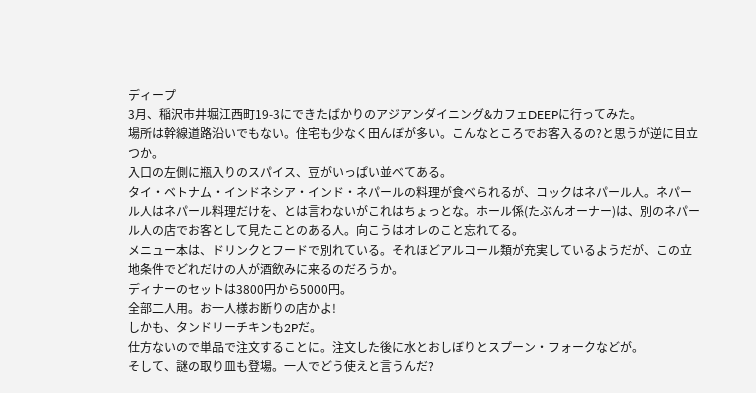ディープ
3月、稲沢市井堀江西町19-3にできたばかりのアジアンダイニング&カフェDEEPに行ってみた。
場所は幹線道路沿いでもない。住宅も少なく田んぼが多い。こんなところでお客入るの?と思うが逆に目立つか。
入口の左側に瓶入りのスパイス、豆がいっぱい並べてある。
タイ・ベトナム・インドネシア・インド・ネパールの料理が食べられるが、コックはネパール人。ネパール人はネパール料理だけを、とは言わないがこれはちょっとな。ホール係(たぶんオーナー)は、別のネパール人の店でお客として見たことのある人。向こうはオレのこと忘れてる。
メニュー本は、ドリンクとフードで別れている。それほどアルコール類が充実しているようだが、この立地条件でどれだけの人が酒飲みに来るのだろうか。
ディナーのセットは3800円から5000円。
全部二人用。お一人様お断りの店かよ!
しかも、タンドリーチキンも2Pだ。
仕方ないので単品で注文することに。注文した後に水とおしぼりとスプーン・フォークなどが。
そして、謎の取り皿も登場。一人でどう使えと言うんだ?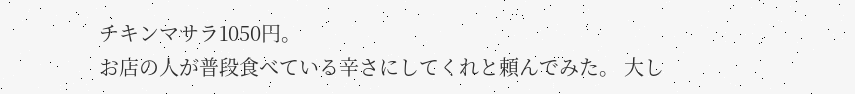チキンマサラ1050円。
お店の人が普段食べている辛さにしてくれと頼んでみた。 大し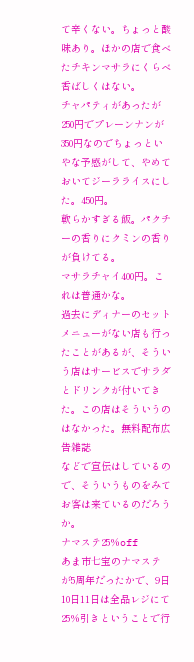て辛くない。ちょっと酸味あり。ほかの店で食べたチキンマサラにくらべ香ばしくはない。
チャパティがあったが250円でプレーンナンが350円なのでちょっといやな予感がして、やめておいてジーラライスにした。450円。
軟らかすぎる飯。パクチーの香りにクミンの香りが負けてる。
マサラチャイ400円。これは普通かな。
過去にディナーのセットメニューがない店も行ったことがあるが、そういう店はサービスでサラダとドリンクが付いてきた。この店はそういうのはなかった。無料配布広告雑誌
などで宣伝はしているので、そういうものをみてお客は来ているのだろうか。
ナマステ25%off
あま市七宝のナマステ
が5周年だったかで、9日10日11日は全品レジにて25%引きということで行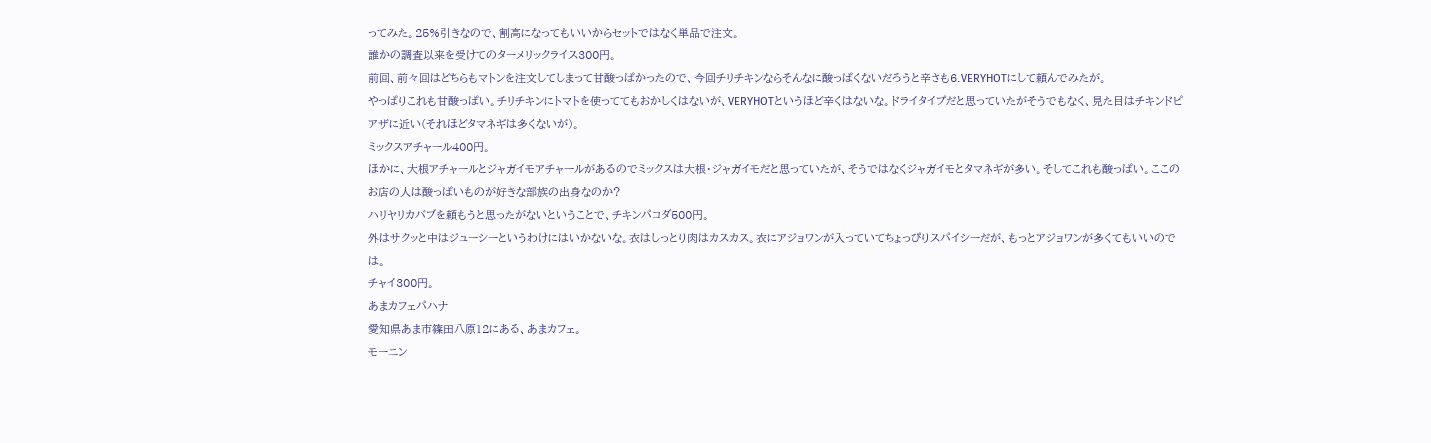ってみた。25%引きなので、割高になってもいいからセットではなく単品で注文。
誰かの調査以来を受けてのターメリックライス300円。
前回、前々回はどちらもマトンを注文してしまって甘酸っぱかったので、今回チリチキンならそんなに酸っぱくないだろうと辛さも6.VERYHOTにして頼んでみたが。
やっぱりこれも甘酸っぱい。チリチキンにトマトを使っててもおかしくはないが、VERYHOTというほど辛くはないな。ドライタイプだと思っていたがそうでもなく、見た目はチキンドピアザに近い(それほどタマネギは多くないが)。
ミックスアチャール400円。
ほかに、大根アチャールとジャガイモアチャールがあるのでミックスは大根・ジャガイモだと思っていたが、そうではなくジャガイモとタマネギが多い。そしてこれも酸っぱい。ここのお店の人は酸っぱいものが好きな部族の出身なのか?
ハリヤリカバブを頼もうと思ったがないということで、チキンパコダ500円。
外はサクッと中はジューシーというわけにはいかないな。衣はしっとり肉はカスカス。衣にアジョワンが入っていてちょっぴりスパイシーだが、もっとアジョワンが多くてもいいのでは。
チャイ300円。
あまカフェパハナ
愛知県あま市篠田八原12にある、あまカフェ。
モーニン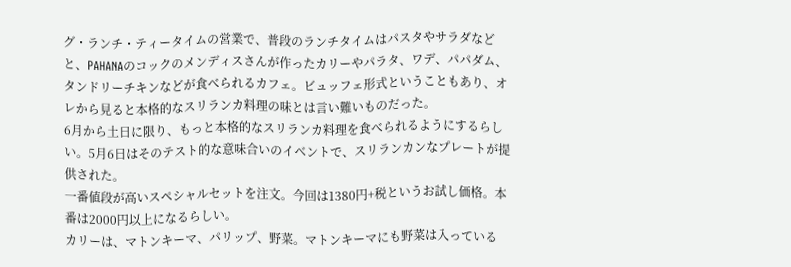グ・ランチ・ティータイムの営業で、普段のランチタイムはパスタやサラダなどと、PAHANAのコックのメンディスさんが作ったカリーやパラタ、ワデ、パパダム、タンドリーチキンなどが食べられるカフェ。ビュッフェ形式ということもあり、オレから見ると本格的なスリランカ料理の味とは言い難いものだった。
6月から土日に限り、もっと本格的なスリランカ料理を食べられるようにするらしい。5月6日はそのテスト的な意味合いのイベントで、スリランカンなプレートが提供された。
一番値段が高いスペシャルセットを注文。今回は1380円+税というお試し価格。本番は2000円以上になるらしい。
カリーは、マトンキーマ、パリップ、野菜。マトンキーマにも野菜は入っている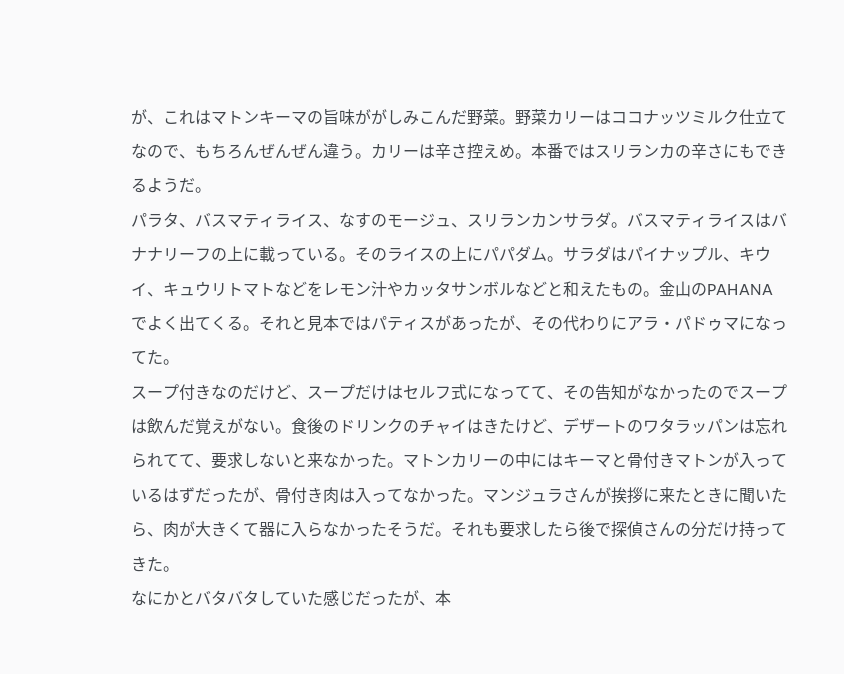が、これはマトンキーマの旨味ががしみこんだ野菜。野菜カリーはココナッツミルク仕立てなので、もちろんぜんぜん違う。カリーは辛さ控えめ。本番ではスリランカの辛さにもできるようだ。
パラタ、バスマティライス、なすのモージュ、スリランカンサラダ。バスマティライスはバナナリーフの上に載っている。そのライスの上にパパダム。サラダはパイナップル、キウイ、キュウリトマトなどをレモン汁やカッタサンボルなどと和えたもの。金山のPAHANAでよく出てくる。それと見本ではパティスがあったが、その代わりにアラ・パドゥマになってた。
スープ付きなのだけど、スープだけはセルフ式になってて、その告知がなかったのでスープは飲んだ覚えがない。食後のドリンクのチャイはきたけど、デザートのワタラッパンは忘れられてて、要求しないと来なかった。マトンカリーの中にはキーマと骨付きマトンが入っているはずだったが、骨付き肉は入ってなかった。マンジュラさんが挨拶に来たときに聞いたら、肉が大きくて器に入らなかったそうだ。それも要求したら後で探偵さんの分だけ持ってきた。
なにかとバタバタしていた感じだったが、本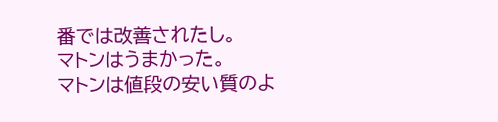番では改善されたし。
マトンはうまかった。
マトンは値段の安い質のよ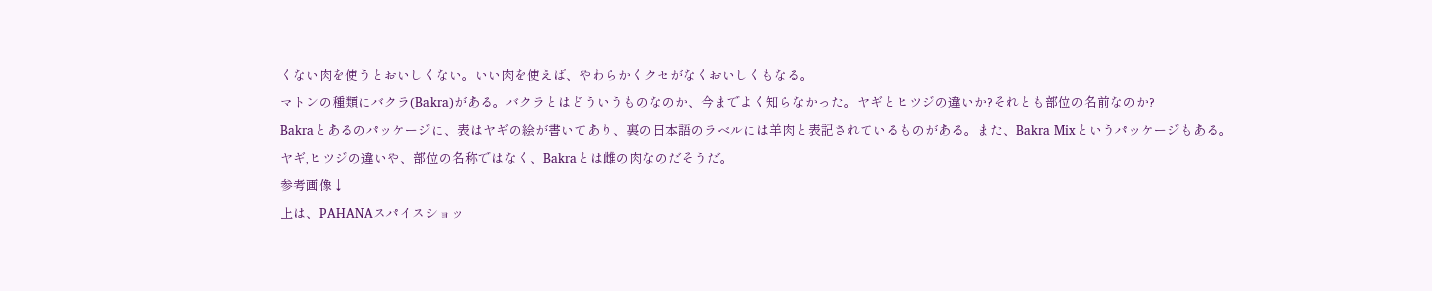くない肉を使うとおいしくない。いい肉を使えば、やわらかくクセがなくおいしくもなる。
マトンの種類にバクラ(Bakra)がある。バクラとはどういうものなのか、今までよく知らなかった。ヤギとヒツジの違いか?それとも部位の名前なのか?
Bakraとあるのパッケージに、表はヤギの絵が書いてあり、裏の日本語のラベルには羊肉と表記されているものがある。また、Bakra Mixというパッケージもある。
ヤギ,ヒツジの違いや、部位の名称ではなく、Bakraとは雌の肉なのだそうだ。
参考画像↓
上は、PAHANAスパイスショッ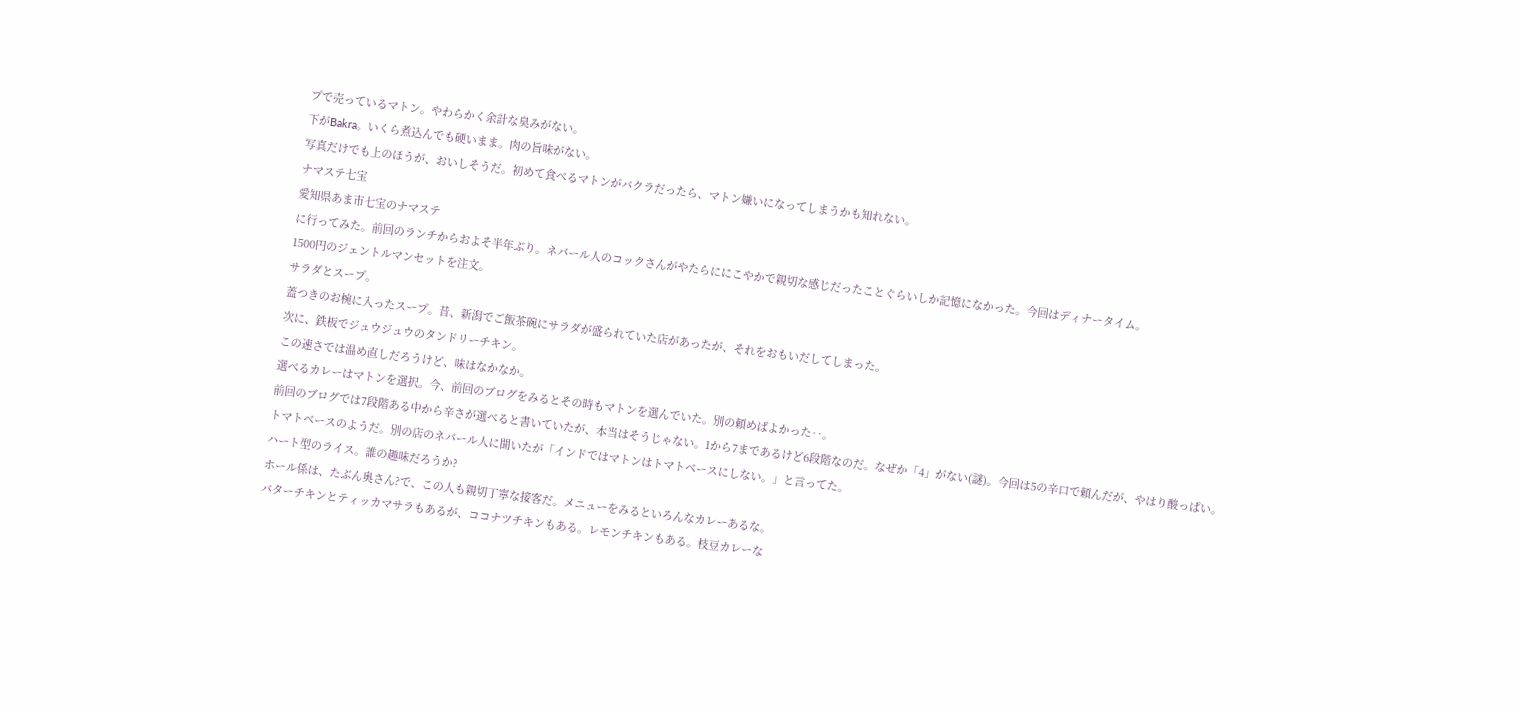プで売っているマトン。やわらかく余計な臭みがない。
下がBakra。いくら煮込んでも硬いまま。肉の旨味がない。
写真だけでも上のほうが、おいしそうだ。初めて食べるマトンがバクラだったら、マトン嫌いになってしまうかも知れない。
ナマステ七宝
愛知県あま市七宝のナマステ
に行ってみた。前回のランチからおよそ半年ぶり。ネパール人のコックさんがやたらににこやかで親切な感じだったことぐらいしか記憶になかった。今回はディナータイム。
1500円のジェントルマンセットを注文。
サラダとスープ。
蓋つきのお椀に入ったスープ。昔、新潟でご飯茶碗にサラダが盛られていた店があったが、それをおもいだしてしまった。
次に、鉄板でジュウジュウのタンドリーチキン。
この速さでは温め直しだろうけど、味はなかなか。
選べるカレーはマトンを選択。今、前回のブログをみるとその時もマトンを選んでいた。別の頼めばよかった‥。
前回のブログでは7段階ある中から辛さが選べると書いていたが、本当はそうじゃない。1から7まであるけど6段階なのだ。なぜか「4」がない(謎)。今回は5の辛口で頼んだが、やはり酸っぱい。トマトベースのようだ。別の店のネパール人に聞いたが「インドではマトンはトマトベースにしない。」と言ってた。
ハート型のライス。誰の趣味だろうか?
ホール係は、たぶん奥さん?で、この人も親切丁寧な接客だ。メニューをみるといろんなカレーあるな。
バターチキンとティッカマサラもあるが、ココナツチキンもある。レモンチキンもある。枝豆カレーな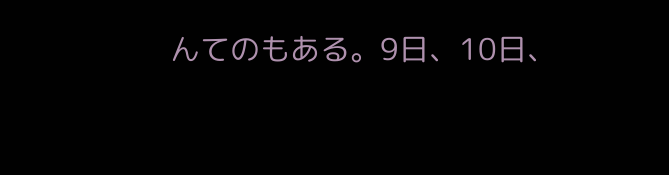んてのもある。9日、10日、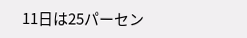11日は25パーセン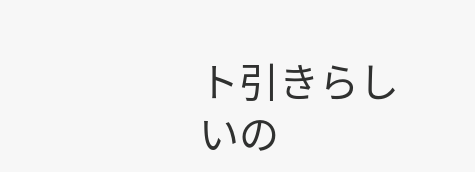ト引きらしいの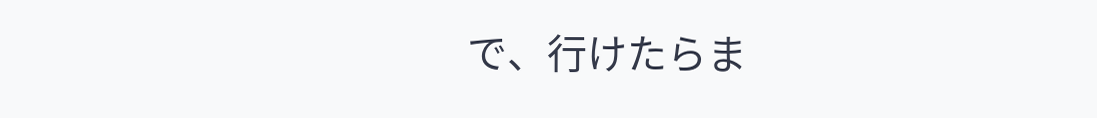で、行けたらま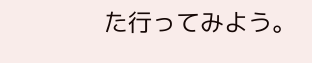た行ってみよう。